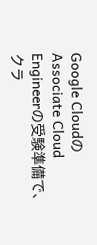Google CloudのAssociate Cloud Engineerの受験準備で、クラ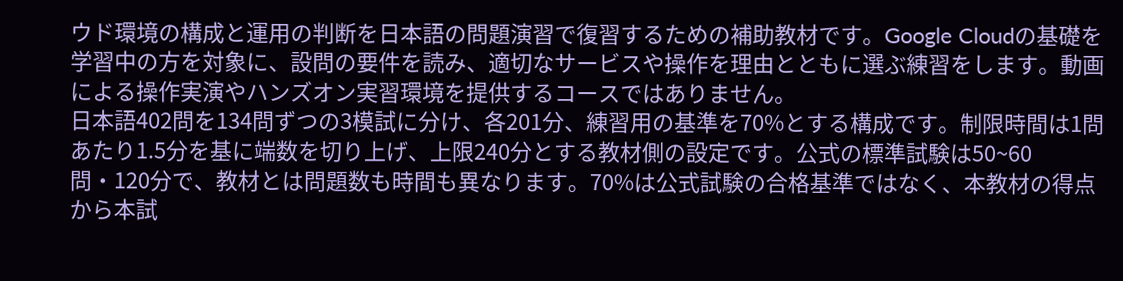ウド環境の構成と運用の判断を日本語の問題演習で復習するための補助教材です。Google Cloudの基礎を学習中の方を対象に、設問の要件を読み、適切なサービスや操作を理由とともに選ぶ練習をします。動画による操作実演やハンズオン実習環境を提供するコースではありません。
日本語402問を134問ずつの3模試に分け、各201分、練習用の基準を70%とする構成です。制限時間は1問あたり1.5分を基に端数を切り上げ、上限240分とする教材側の設定です。公式の標準試験は50~60問・120分で、教材とは問題数も時間も異なります。70%は公式試験の合格基準ではなく、本教材の得点から本試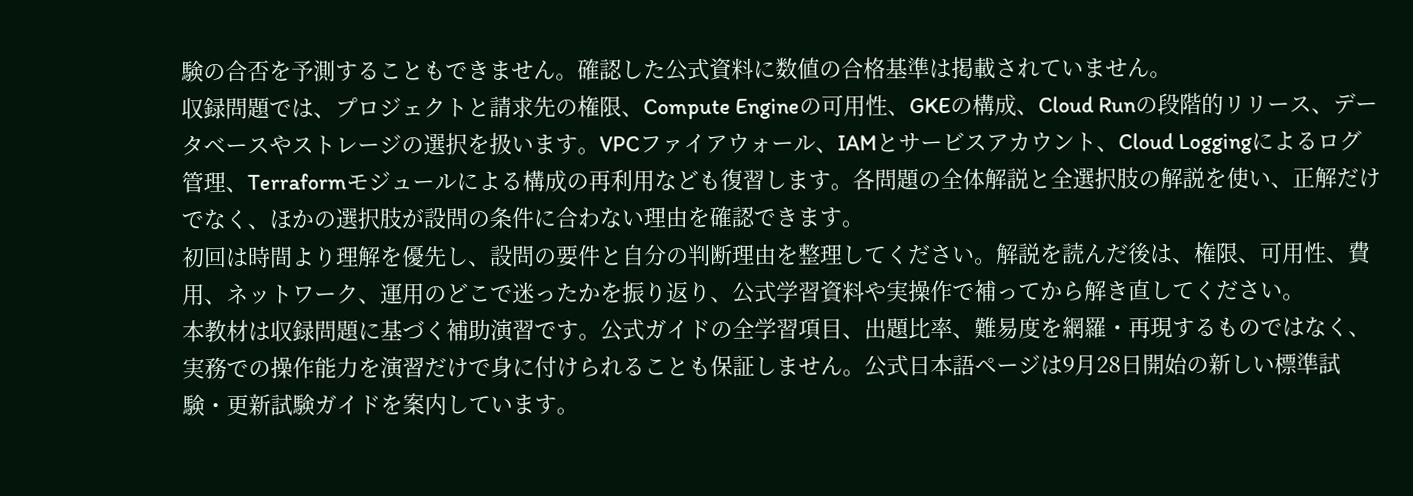験の合否を予測することもできません。確認した公式資料に数値の合格基準は掲載されていません。
収録問題では、プロジェクトと請求先の権限、Compute Engineの可用性、GKEの構成、Cloud Runの段階的リリース、データベースやストレージの選択を扱います。VPCファイアウォール、IAMとサービスアカウント、Cloud Loggingによるログ管理、Terraformモジュールによる構成の再利用なども復習します。各問題の全体解説と全選択肢の解説を使い、正解だけでなく、ほかの選択肢が設問の条件に合わない理由を確認できます。
初回は時間より理解を優先し、設問の要件と自分の判断理由を整理してください。解説を読んだ後は、権限、可用性、費用、ネットワーク、運用のどこで迷ったかを振り返り、公式学習資料や実操作で補ってから解き直してください。
本教材は収録問題に基づく補助演習です。公式ガイドの全学習項目、出題比率、難易度を網羅・再現するものではなく、実務での操作能力を演習だけで身に付けられることも保証しません。公式日本語ページは9月28日開始の新しい標準試験・更新試験ガイドを案内しています。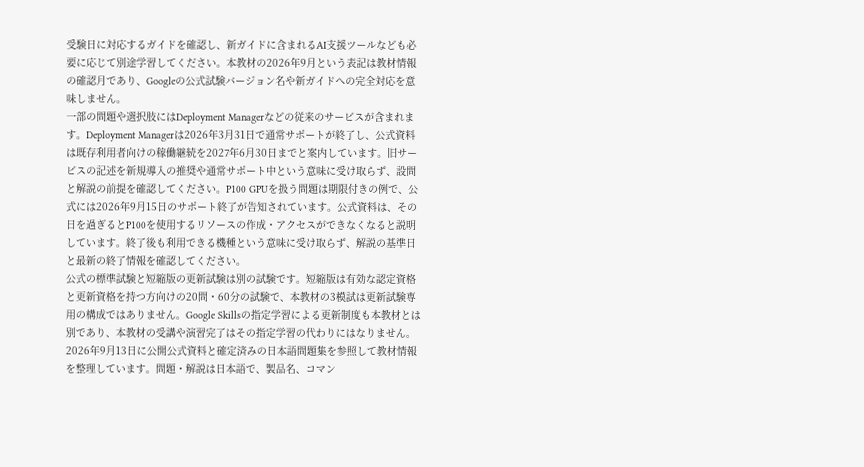受験日に対応するガイドを確認し、新ガイドに含まれるAI支援ツールなども必要に応じて別途学習してください。本教材の2026年9月という表記は教材情報の確認月であり、Googleの公式試験バージョン名や新ガイドへの完全対応を意味しません。
一部の問題や選択肢にはDeployment Managerなどの従来のサービスが含まれます。Deployment Managerは2026年3月31日で通常サポートが終了し、公式資料は既存利用者向けの稼働継続を2027年6月30日までと案内しています。旧サービスの記述を新規導入の推奨や通常サポート中という意味に受け取らず、設問と解説の前提を確認してください。P100 GPUを扱う問題は期限付きの例で、公式には2026年9月15日のサポート終了が告知されています。公式資料は、その日を過ぎるとP100を使用するリソースの作成・アクセスができなくなると説明しています。終了後も利用できる機種という意味に受け取らず、解説の基準日と最新の終了情報を確認してください。
公式の標準試験と短縮版の更新試験は別の試験です。短縮版は有効な認定資格と更新資格を持つ方向けの20問・60分の試験で、本教材の3模試は更新試験専用の構成ではありません。Google Skillsの指定学習による更新制度も本教材とは別であり、本教材の受講や演習完了はその指定学習の代わりにはなりません。
2026年9月13日に公開公式資料と確定済みの日本語問題集を参照して教材情報を整理しています。問題・解説は日本語で、製品名、コマン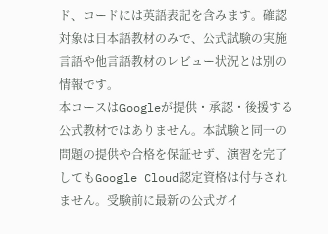ド、コードには英語表記を含みます。確認対象は日本語教材のみで、公式試験の実施言語や他言語教材のレビュー状況とは別の情報です。
本コースはGoogleが提供・承認・後援する公式教材ではありません。本試験と同一の問題の提供や合格を保証せず、演習を完了してもGoogle Cloud認定資格は付与されません。受験前に最新の公式ガイ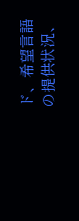ド、希望言語の提供状況、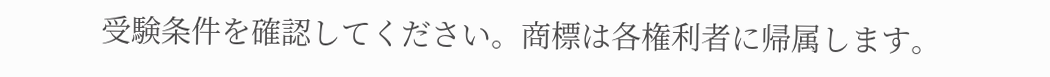受験条件を確認してください。商標は各権利者に帰属します。